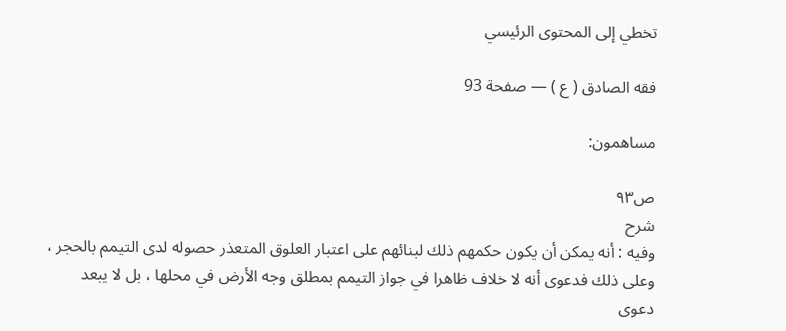تخطي إلى المحتوى الرئيسي

فقه الصادق ( ع ) — صفحة 93

مساهمون:

ص٩٣
شرح
وفيه : أنه يمكن أن يكون حكمهم ذلك لبنائهم على اعتبار العلوق المتعذر حصوله لدى التيمم بالحجر ، وعلى ذلك فدعوى أنه لا خلاف ظاهرا في جواز التيمم بمطلق وجه الأرض في محلها ، بل لا يبعد دعوى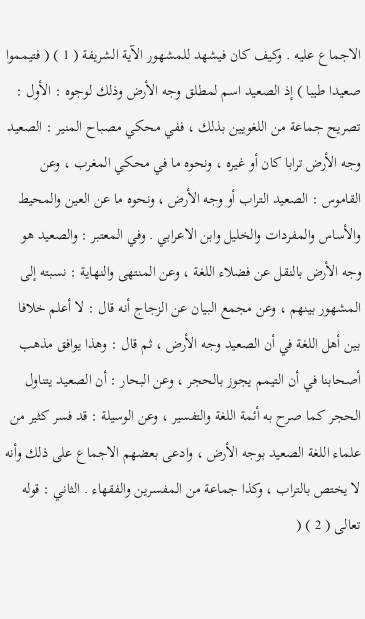الاجماع عليه . وكيف كان فيشهد للمشهور الآية الشريفة ( 1 ) ( فتيمموا صعيدا طيبا ) إذ الصعيد اسم لمطلق وجه الأرض وذلك لوجوه : الأول : تصريح جماعة من اللغويين بذلك ، ففي محكي مصباح المنير : الصعيد وجه الأرض ترابا كان أو غيره ، ونحوه ما في محكي المغرب ، وعن القاموس : الصعيد التراب أو وجه الأرض ، ونحوه ما عن العين والمحيط والأساس والمفردات والخليل وابن الاعرابي . وفي المعتبر : والصعيد هو وجه الأرض بالنقل عن فضلاء اللغة ، وعن المنتهى والنهاية : نسبته إلى المشهور بينهم ، وعن مجمع البيان عن الزجاج أنه قال : لا أعلم خلافا بين أهل اللغة في أن الصعيد وجه الأرض ، ثم قال : وهذا يوافق مذهب أصحابنا في أن التيمم يجوز بالحجر ، وعن البحار : أن الصعيد يتناول الحجر كما صرح به أئمة اللغة والتفسير ، وعن الوسيلة : قد فسر كثير من علماء اللغة الصعيد بوجه الأرض ، وادعى بعضهم الاجماع على ذلك وأنه لا يختص بالتراب ، وكذا جماعة من المفسرين والفقهاء . الثاني : قوله تعالى ( 2 ) (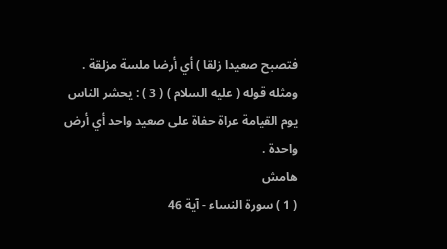فتصبح صعيدا زلقا ) أي أرضا ملسة مزلقة . ومثله قوله ( عليه السلام ) ( 3 ) : يحشر الناس يوم القيامة عراة حفاة على صعيد واحد أي أرض واحدة .
هامش
( 1 ) سورة النساء - آية 46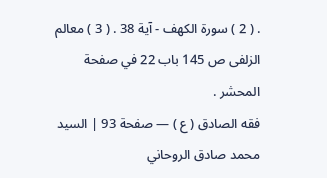. ( 2 ) سورة الكهف - آية 38 . ( 3 ) معالم الزلفى ص 145 باب 22 في صفحة المحشر .
فقه الصادق ( ع ) — صفحة 93 | السيد محمد صادق الروحاني